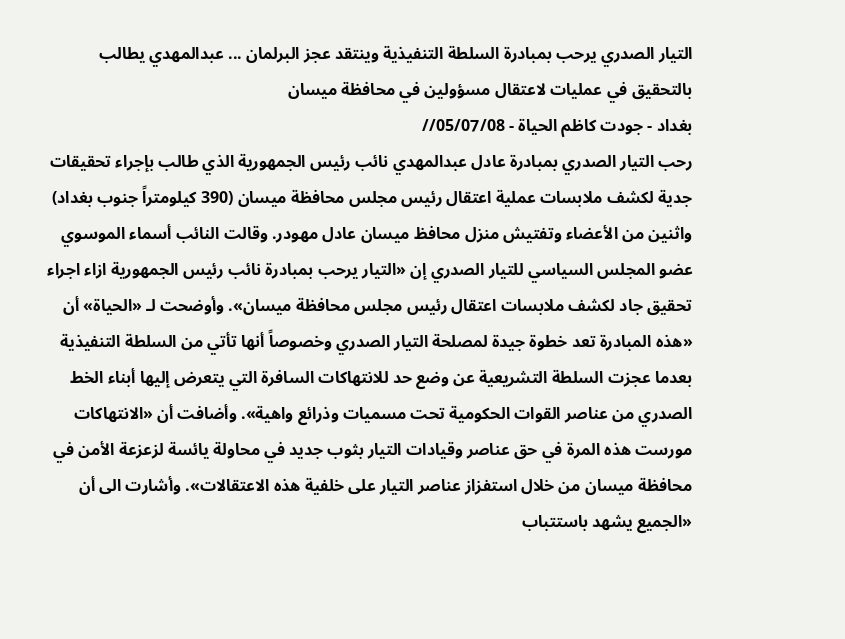التيار الصدري يرحب بمبادرة السلطة التنفيذية وينتقد عجز البرلمان ... عبدالمهدي يطالب بالتحقيق في عمليات لاعتقال مسؤولين في محافظة ميسان
بغداد - جودت كاظم الحياة - 05/07/08//
رحب التيار الصدري بمبادرة عادل عبدالمهدي نائب رئيس الجمهورية الذي طالب بإجراء تحقيقات جدية لكشف ملابسات عملية اعتقال رئيس مجلس محافظة ميسان (390 كيلومتراً جنوب بغداد) واثنين من الأعضاء وتفتيش منزل محافظ ميسان عادل مهودر. وقالت النائب أسماء الموسوي عضو المجلس السياسي للتيار الصدري إن «التيار يرحب بمبادرة نائب رئيس الجمهورية ازاء اجراء تحقيق جاد لكشف ملابسات اعتقال رئيس مجلس محافظة ميسان». وأوضحت لـ «الحياة» أن «هذه المبادرة تعد خطوة جيدة لمصلحة التيار الصدري وخصوصاً أنها تأتي من السلطة التنفيذية بعدما عجزت السلطة التشريعية عن وضع حد للانتهاكات السافرة التي يتعرض إليها أبناء الخط الصدري من عناصر القوات الحكومية تحت مسميات وذرائع واهية». وأضافت أن «الانتهاكات مورست هذه المرة في حق عناصر وقيادات التيار بثوب جديد في محاولة يائسة لزعزعة الأمن في محافظة ميسان من خلال استفزاز عناصر التيار على خلفية هذه الاعتقالات». وأشارت الى أن «الجميع يشهد باستتباب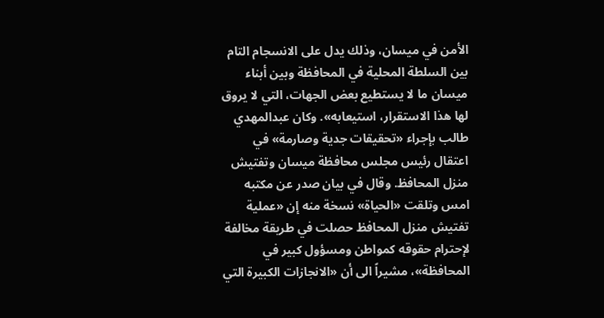الأمن في ميسان، وذلك يدل على الانسجام التام بين السلطة المحلية في المحافظة وبين أبناء ميسان ما لا يستطيع بعض الجهات، التي لا يروق لها هذا الاستقرار، استيعابه». وكان عبدالمهدي طالب بإجراء «تحقيقات جدية وصارمة» في اعتقال رئيس مجلس محافظة ميسان وتفتيش منزل المحافظ. وقال في بيان صدر عن مكتبه امس وتلقت «الحياة» نسخة منه إن «عملية تفتيش منزل المحافظ حصلت في طريقة مخالفة لإحترام حقوقه كمواطن ومسؤول كبير في المحافظة»، مشيراً الى أن «الانجازات الكبيرة التي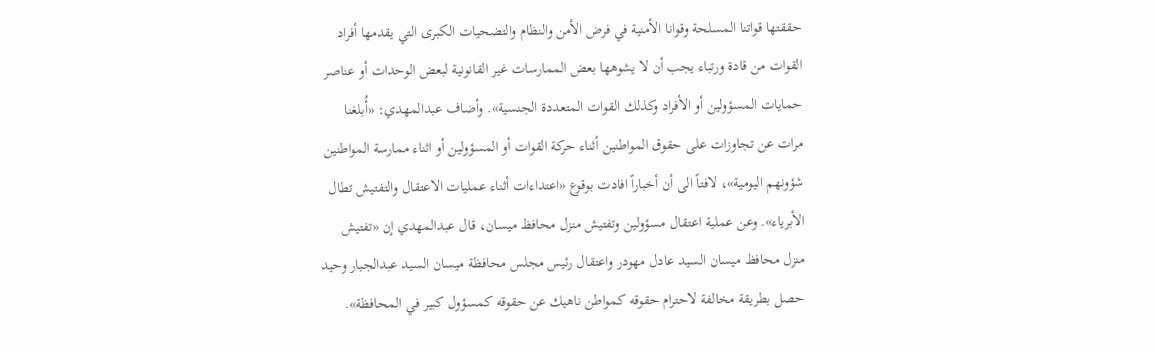حققتها قواتنا المسلحة وقوانا الأمنية في فرض الأمن والنظام والتضحيات الكبرى التي يقدمها أفراد القوات من قادة ورتباء يجب أن لا يشوهها بعض الممارسات غير القانونية لبعض الوحدات أو عناصر حمايات المسؤولين أو الأفراد وكذلك القوات المتعددة الجنسية». وأضاف عبدالمهدي: «أُبلغنا مرات عن تجاوزات على حقوق المواطنين أثناء حركة القوات أو المسؤولين أو اثناء ممارسة المواطنين شؤونهم اليومية»، لافتاً الى أن أخباراً افادت بوقوع «اعتداءات أثناء عمليات الاعتقال والتفتيش تطال الأبرياء». وعن عملية اعتقال مسؤولين وتفتيش منزل محافظ ميسان، قال عبدالمهدي إن «تفتيش منزل محافظ ميسان السيد عادل مهودر واعتقال رئيس مجلس محافظة ميسان السيد عبدالجبار وحيد حصل بطريقة مخالفة لاحترام حقوقه كمواطن ناهيك عن حقوقه كمسؤول كبير في المحافظة».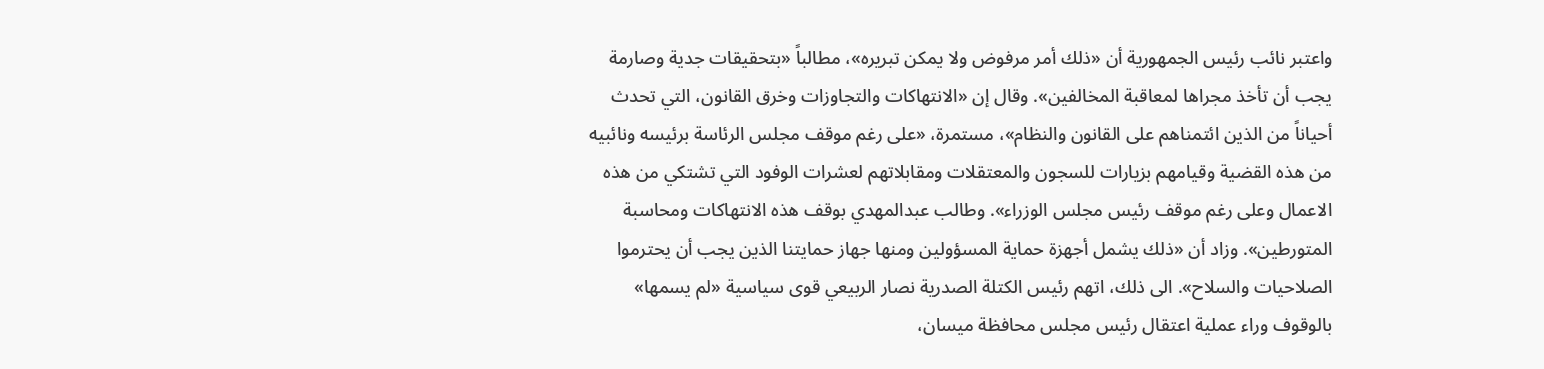واعتبر نائب رئيس الجمهورية أن «ذلك أمر مرفوض ولا يمكن تبريره»، مطالباً «بتحقيقات جدية وصارمة يجب أن تأخذ مجراها لمعاقبة المخالفين». وقال إن «الانتهاكات والتجاوزات وخرق القانون، التي تحدث أحياناً من الذين ائتمناهم على القانون والنظام»، مستمرة، «على رغم موقف مجلس الرئاسة برئيسه ونائبيه من هذه القضية وقيامهم بزيارات للسجون والمعتقلات ومقابلاتهم لعشرات الوفود التي تشتكي من هذه الاعمال وعلى رغم موقف رئيس مجلس الوزراء». وطالب عبدالمهدي بوقف هذه الانتهاكات ومحاسبة المتورطين». وزاد أن «ذلك يشمل أجهزة حماية المسؤولين ومنها جهاز حمايتنا الذين يجب أن يحترموا الصلاحيات والسلاح». الى ذلك، اتهم رئيس الكتلة الصدرية نصار الربيعي قوى سياسية «لم يسمها» بالوقوف وراء عملية اعتقال رئيس مجلس محافظة ميسان،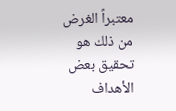معتبراً الغرض من ذلك هو تحقيق بعض الأهداف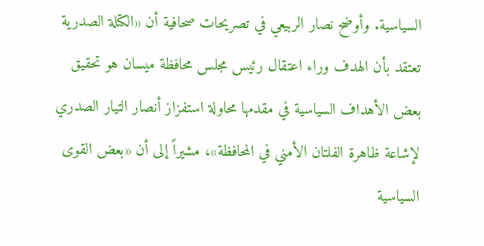السياسية. وأوضح نصار الربيعي في تصريحات صحافية أن «الكتلة الصدرية تعتقد بأن الهدف وراء اعتقال رئيس مجلس محافظة ميسان هو تحقيق بعض الأهداف السياسية في مقدمها محاولة استفزاز أنصار التيار الصدري لإشاعة ظاهرة الفلتان الأمني في المحافظة»، مشيراً إلى أن «بعض القوى السياسية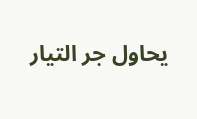يحاول جر التيار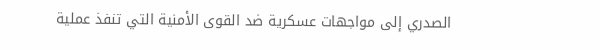الصدري إلى مواجهات عسكرية ضد القوى الأمنية التي تنفذ عملية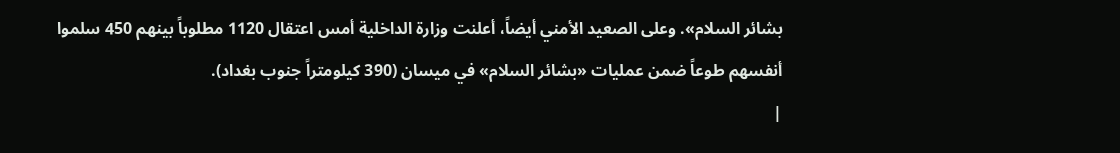بشائر السلام». وعلى الصعيد الأمني أيضاً، أعلنت وزارة الداخلية أمس اعتقال 1120 مطلوباً بينهم 450 سلموا أنفسهم طوعاً ضمن عمليات «بشائر السلام» في ميسان (390 كيلومتراً جنوب بغداد).
|